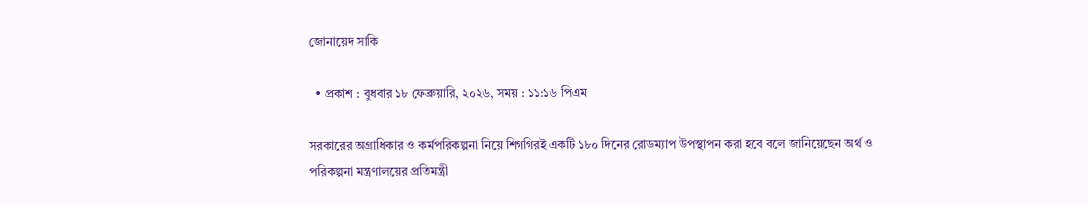জোনায়েদ সাকি

  • প্রকাশ : বুধবার ১৮ ফেব্রুয়ারি, ২০২৬, সময় : ১১:১৬ পিএম

সরকারের অগ্রাধিকার ও কর্মপরিকল্পনা নিয়ে শিগগিরই একটি ১৮০ দিনের রোডম্যাপ উপস্থাপন করা হবে বলে জানিয়েছেন অর্থ ও পরিকল্পনা মন্ত্রণালয়ের প্রতিমন্ত্রী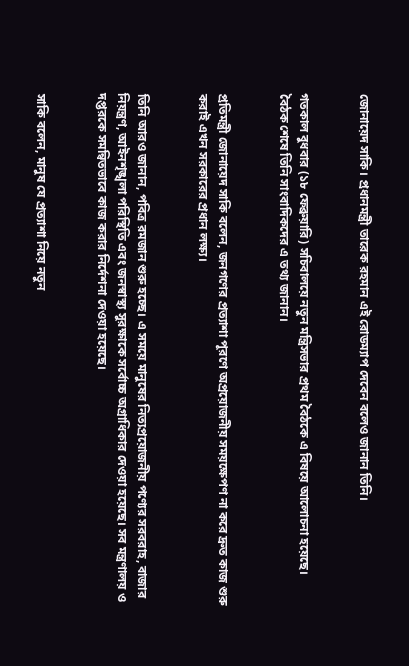জোনায়েদ সাকি। প্রধানমন্ত্রী তারেক রহমান এই রোডম্যাপ দেবেন বলেও জানান তিনি।


গতকাল বুধবার (১৮ ফেব্রুয়ারি) সচিবালয়ে নতুন মন্ত্রিসভার প্রথম বৈঠকে এ বিষয়ে আলোচনা হয়েছে। বৈঠক শেষে তিনি সাংবাদিকদের এ তথ্য জানান।


প্রতিমন্ত্রী জোনায়েদ সাকি বলেন, জনগণের প্রত্যাশা পূরণে অপ্রয়োজনীয় সময়ক্ষেপণ না করে দ্রুত কাজ শুরু করাই এখন সরকারের প্রধান লক্ষ্য।


তিনি আরও জানান, পবিত্র রমজান শুরু হচ্ছে। এ সময়ে মানুষের নিত্যপ্রয়োজনীয় পণ্যের সরবরাহ, বাজার নিয়ন্ত্রণ, আইনশৃঙ্খলা পরিস্থিতি এবং জনস্বাস্থ্য সুরক্ষাকে সর্বোচ্চ অগ্রাধিকার দেওয়া হয়েছে। সব মন্ত্রণালয় ও দপ্তরকে সমন্বিতভাবে কাজ করার নির্দেশনা দেওয়া হয়েছে।


সাকি বলেন, মানুষ যে প্রত্যাশা নিয়ে নতুন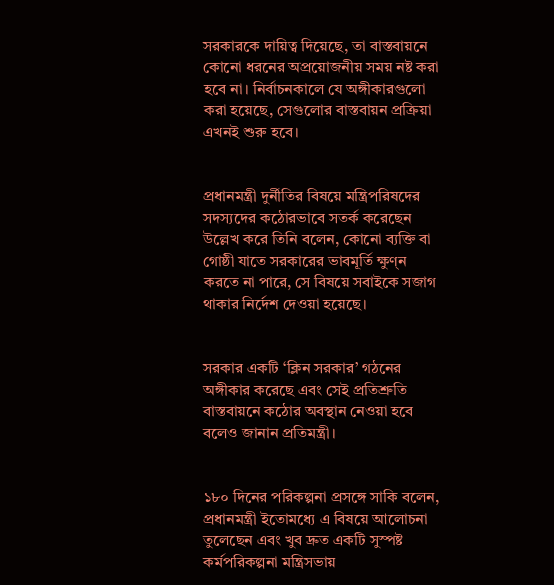সরকারকে দায়িত্ব দিয়েছে, তা বাস্তবায়নে কোনো ধরনের অপ্রয়োজনীয় সময় নষ্ট করা হবে না। নির্বাচনকালে যে অঙ্গীকারগুলো করা হয়েছে, সেগুলোর বাস্তবায়ন প্রক্রিয়া এখনই শুরু হবে।


প্রধানমন্ত্রী দুর্নীতির বিষয়ে মন্ত্রিপরিষদের সদস্যদের কঠোরভাবে সতর্ক করেছেন উল্লেখ করে তিনি বলেন, কোনো ব্যক্তি বা গোষ্ঠী যাতে সরকারের ভাবমূর্তি ক্ষুণ্ন করতে না পারে, সে বিষয়ে সবাইকে সজাগ থাকার নির্দেশ দেওয়া হয়েছে।


সরকার একটি ‘ক্লিন সরকার’ গঠনের অঙ্গীকার করেছে এবং সেই প্রতিশ্রুতি বাস্তবায়নে কঠোর অবস্থান নেওয়া হবে বলেও জানান প্রতিমন্ত্রী।


১৮০ দিনের পরিকল্পনা প্রসঙ্গে সাকি বলেন, প্রধানমন্ত্রী ইতোমধ্যে এ বিষয়ে আলোচনা তুলেছেন এবং খুব দ্রুত একটি সুস্পষ্ট কর্মপরিকল্পনা মন্ত্রিসভায়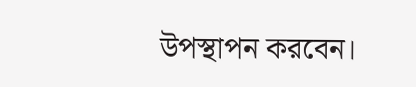উপস্থাপন করবেন।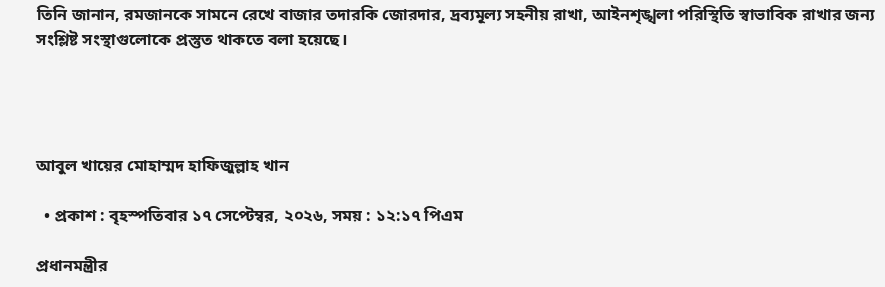তিনি জানান, রমজানকে সামনে রেখে বাজার তদারকি জোরদার, দ্রব্যমূল্য সহনীয় রাখা, আইনশৃঙ্খলা পরিস্থিতি স্বাভাবিক রাখার জন্য সংশ্লিষ্ট সংস্থাগুলোকে প্রস্তুত থাকতে বলা হয়েছে।




আবুল খায়ের মোহাম্মদ হাফিজুল্লাহ খান

  • প্রকাশ : বৃহস্পতিবার ১৭ সেপ্টেম্বর, ২০২৬, সময় : ১২:১৭ পিএম

প্রধানমন্ত্রীর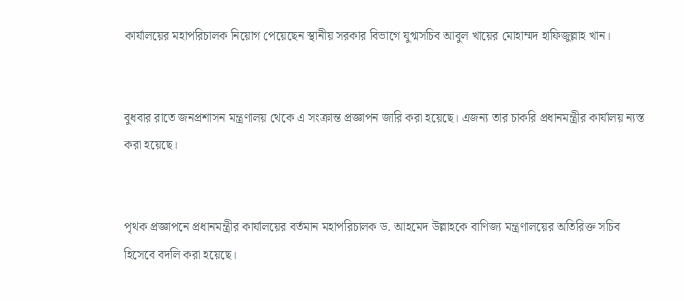কার্যালয়ের মহাপরিচালক নিয়োগ পেয়েছেন স্থানীয় সরকার বিভাগে যুগ্মসচিব আবুল খায়ের মোহাম্মদ হাফিজুল্লাহ খান।


বুধবার রাতে জনপ্রশাসন মন্ত্রণালয় থেকে এ সংক্রান্ত প্রজ্ঞাপন জারি করা হয়েছে। এজন্য তার চাকরি প্রধানমন্ত্রীর কার্যালয় ন্যস্ত করা হয়েছে।


পৃথক প্রজ্ঞাপনে প্রধানমন্ত্রীর কার্যালয়ের বর্তমান মহাপরিচালক ড. আহমেদ উল্লাহকে বাণিজ্য মন্ত্রণালয়ের অতিরিক্ত সচিব হিসেবে বদলি করা হয়েছে।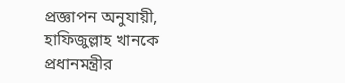প্রজ্ঞাপন অনুযায়ী, হাফিজুল্লাহ খানকে প্রধানমন্ত্রীর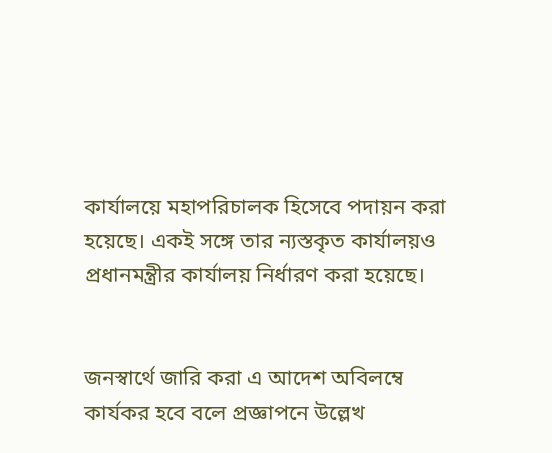কার্যালয়ে মহাপরিচালক হিসেবে পদায়ন করা হয়েছে। একই সঙ্গে তার ন্যস্তকৃত কার্যালয়ও প্রধানমন্ত্রীর কার্যালয় নির্ধারণ করা হয়েছে।


জনস্বার্থে জারি করা এ আদেশ অবিলম্বে কার্যকর হবে বলে প্রজ্ঞাপনে উল্লেখ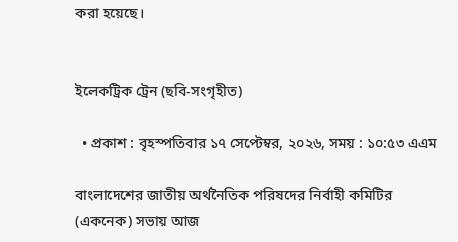করা হয়েছে।


ইলেকট্রিক ট্রেন (ছবি-সংগৃহীত)

  • প্রকাশ : বৃহস্পতিবার ১৭ সেপ্টেম্বর, ২০২৬, সময় : ১০:৫৩ এএম

বাংলাদেশের জাতীয় অর্থনৈতিক পরিষদের নির্বাহী কমিটির (একনেক) সভায় আজ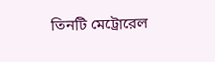তিনটি মেট্রোরেল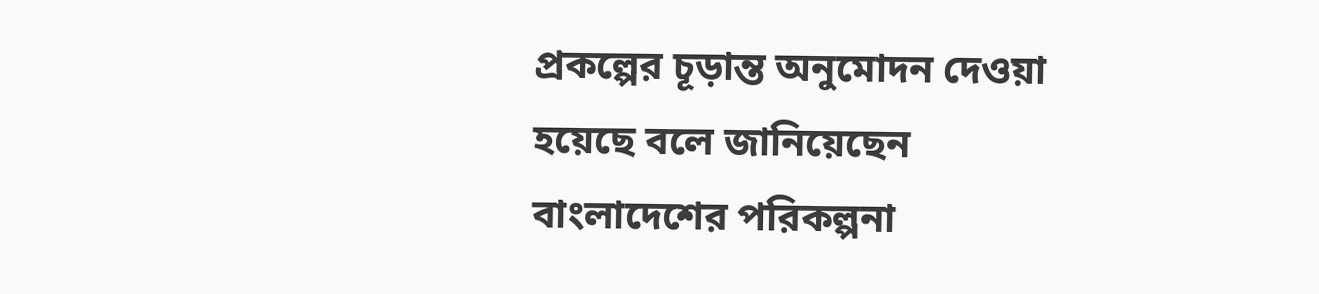প্রকল্পের চূড়ান্ত অনুমোদন দেওয়া হয়েছে বলে জানিয়েছেন বাংলাদেশের পরিকল্পনা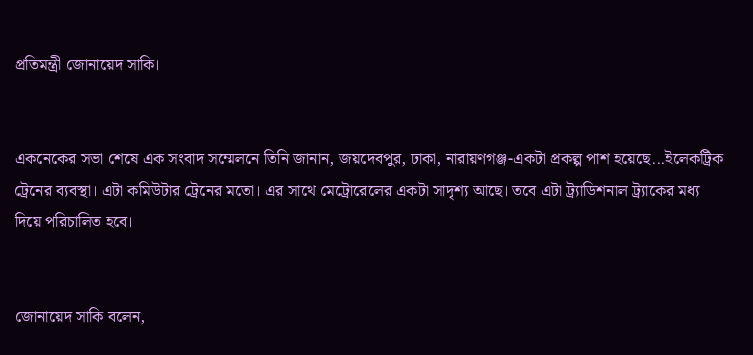প্রতিমন্ত্রী জোনায়েদ সাকি।


একনেকের সভা শেষে এক সংবাদ সম্মেলনে তিনি জানান, জয়দেবপুর, ঢাকা, নারায়ণগঞ্জ-একটা প্রকল্প পাশ হয়েছে...ইলেকট্রিক ট্রেনের ব্যবস্থা। এটা কমিউটার ট্রেনের মতো। এর সাথে মেট্রোরেলের একটা সাদৃশ্য আছে। তবে এটা ট্র্যাডিশনাল ট্র্যাকের মধ্য দিয়ে পরিচালিত হবে।


জোনায়েদ সাকি বলেন,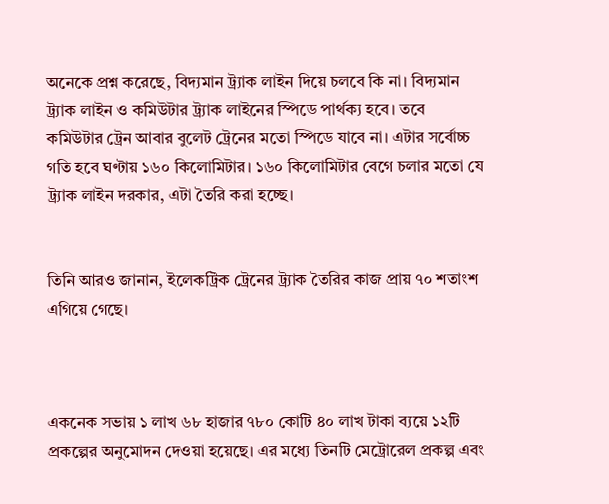অনেকে প্রশ্ন করেছে, বিদ্যমান ট্র্যাক লাইন দিয়ে চলবে কি না। বিদ্যমান ট্র্যাক লাইন ও কমিউটার ট্র্যাক লাইনের স্পিডে পার্থক্য হবে। তবে কমিউটার ট্রেন আবার বুলেট ট্রেনের মতো স্পিডে যাবে না। এটার সর্বোচ্চ গতি হবে ঘণ্টায় ১৬০ কিলোমিটার। ১৬০ কিলোমিটার বেগে চলার মতো যে ট্র্যাক লাইন দরকার, এটা তৈরি করা হচ্ছে।


তিনি আরও জানান, ইলেকট্রিক ট্রেনের ট্র্যাক তৈরির কাজ প্রায় ৭০ শতাংশ এগিয়ে গেছে।



একনেক সভায় ১ লাখ ৬৮ হাজার ৭৮০ কোটি ৪০ লাখ টাকা ব্যয়ে ১২টি প্রকল্পের অনুমোদন দেওয়া হয়েছে। এর মধ্যে তিনটি মেট্রোরেল প্রকল্প এবং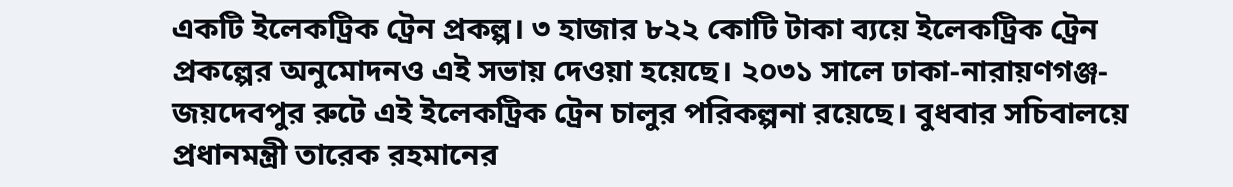একটি ইলেকট্রিক ট্রেন প্রকল্প। ৩ হাজার ৮২২ কোটি টাকা ব্যয়ে ইলেকট্রিক ট্রেন প্রকল্পের অনুমোদনও এই সভায় দেওয়া হয়েছে। ২০৩১ সালে ঢাকা-নারায়ণগঞ্জ-জয়দেবপুর রুটে এই ইলেকট্রিক ট্রেন চালুর পরিকল্পনা রয়েছে। বুধবার সচিবালয়ে প্রধানমন্ত্রী তারেক রহমানের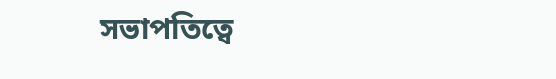সভাপতিত্বে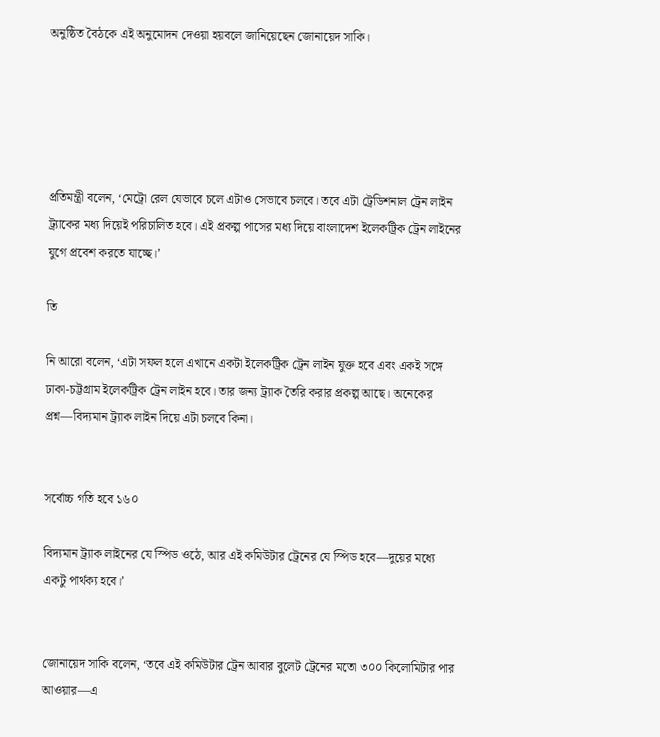অনুষ্ঠিত বৈঠকে এই অনুমোদন দেওয়া হয়বলে জানিয়েছেন জোনায়েদ সাকি।





প্রতিমন্ত্রী বলেন, ‘মেট্রো রেল যেভাবে চলে এটাও সেভাবে চলবে। তবে এটা ট্রেডিশনাল ট্রেন লাইন ট্র্যাকের মধ্য দিয়েই পরিচালিত হবে। এই প্রকল্প পাসের মধ্য দিয়ে বাংলাদেশ ইলেকট্রিক ট্রেন লাইনের যুগে প্রবেশ করতে যাচ্ছে।’

তি

নি আরো বলেন, ‘এটা সফল হলে এখানে একটা ইলেকট্রিক ট্রেন লাইন যুক্ত হবে এবং একই সঙ্গে ঢাকা-চট্টগ্রাম ইলেকট্রিক ট্রেন লাইন হবে। তার জন্য ট্র্যাক তৈরি করার প্রকল্প আছে। অনেকের প্রশ্ন—বিদ্যমান ট্র্যাক লাইন দিয়ে এটা চলবে কিনা।


সর্বোচ্চ গতি হবে ১৬০

বিদ্যমান ট্র্যাক লাইনের যে স্পিড ওঠে, আর এই কমিউটার ট্রেনের যে স্পিড হবে—দুয়ের মধ্যে একটু পার্থক্য হবে।’


জোনায়েদ সাকি বলেন, ‘তবে এই কমিউটার ট্রেন আবার বুলেট ট্রেনের মতো ৩০০ কিলোমিটার পার আওয়ার—এ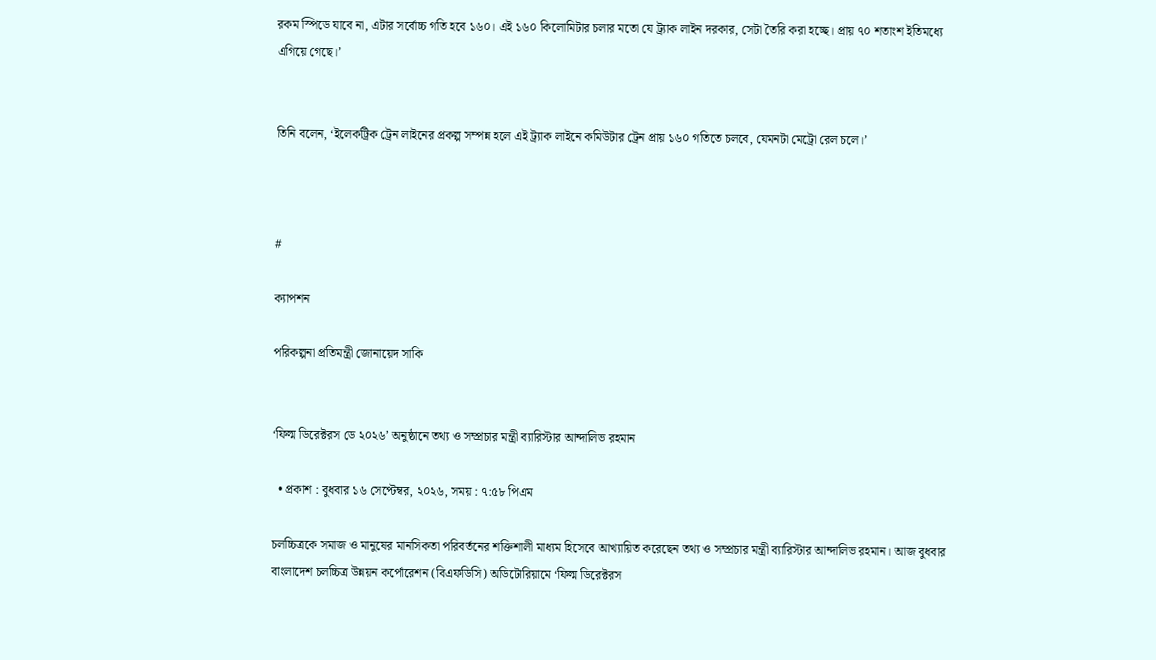রকম স্পিডে যাবে না, এটার সর্বোচ্চ গতি হবে ১৬০। এই ১৬০ কিলোমিটার চলার মতো যে ট্র্যাক লাইন দরকার, সেটা তৈরি করা হচ্ছে। প্রায় ৭০ শতাংশ ইতিমধ্যে এগিয়ে গেছে।’


তিনি বলেন, ‘ইলেকট্রিক ট্রেন লাইনের প্রকল্প সম্পন্ন হলে এই ট্র্যাক লাইনে কমিউটার ট্রেন প্রায় ১৬০ গতিতে চলবে, যেমনটা মেট্রো রেল চলে।’



#

ক্যাপশন

পরিকল্পনা প্রতিমন্ত্রী জোনায়েদ সাকি


‘ফিল্ম ডিরেক্টরস ডে ২০২৬’ অনুষ্ঠানে তথ্য ও সম্প্রচার মন্ত্রী ব্যারিস্টার আন্দালিভ রহমান

  • প্রকাশ : বুধবার ১৬ সেপ্টেম্বর, ২০২৬, সময় : ৭:৫৮ পিএম

চলচ্চিত্রকে সমাজ ও মানুষের মানসিকতা পরিবর্তনের শক্তিশালী মাধ্যম হিসেবে আখ্যায়িত করেছেন তথ্য ও সম্প্রচার মন্ত্রী ব্যারিস্টার আন্দালিভ রহমান। আজ বুধবার বাংলাদেশ চলচ্চিত্র উন্নয়ন কর্পোরেশন (বিএফডিসি) অডিটোরিয়ামে ‘ফিল্ম ডিরেক্টরস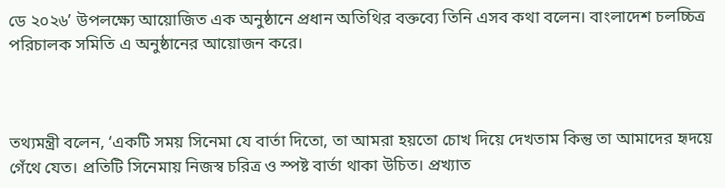ডে ২০২৬’ উপলক্ষ্যে আয়োজিত এক অনুষ্ঠানে প্রধান অতিথির বক্তব্যে তিনি এসব কথা বলেন। বাংলাদেশ চলচ্চিত্র পরিচালক সমিতি এ অনুষ্ঠানের আয়োজন করে।



তথ্যমন্ত্রী বলেন, ‘একটি সময় সিনেমা যে বার্তা দিতো, তা আমরা হয়তো চোখ দিয়ে দেখতাম কিন্তু তা আমাদের হৃদয়ে গেঁথে যেত। প্রতিটি সিনেমায় নিজস্ব চরিত্র ও স্পষ্ট বার্তা থাকা উচিত। প্রখ্যাত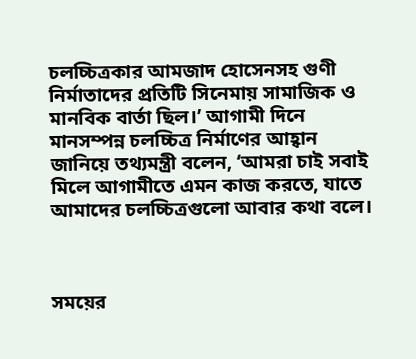চলচ্চিত্রকার আমজাদ হোসেনসহ গুণী নির্মাতাদের প্রতিটি সিনেমায় সামাজিক ও মানবিক বার্তা ছিল।’ আগামী দিনে মানসম্পন্ন চলচ্চিত্র নির্মাণের আহ্বান জানিয়ে তথ্যমন্ত্রী বলেন, ‘আমরা চাই সবাই মিলে আগামীতে এমন কাজ করতে, যাতে আমাদের চলচ্চিত্রগুলো আবার কথা বলে।



সময়ের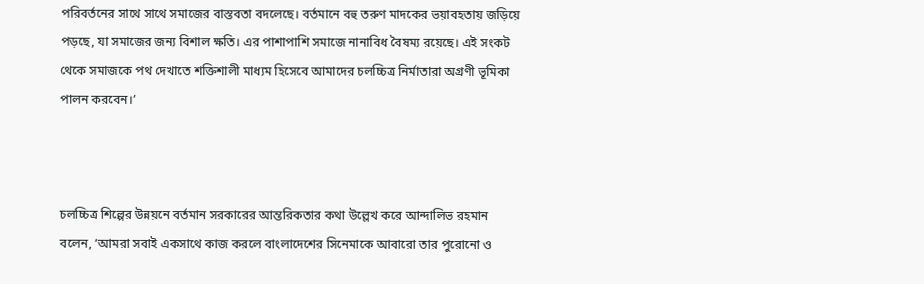পরিবর্তনের সাথে সাথে সমাজের বাস্তবতা বদলেছে। বর্তমানে বহু তরুণ মাদকের ভয়াবহতায় জড়িয়ে পড়ছে, যা সমাজের জন্য বিশাল ক্ষতি। এর পাশাপাশি সমাজে নানাবিধ বৈষম্য রয়েছে। এই সংকট থেকে সমাজকে পথ দেখাতে শক্তিশালী মাধ্যম হিসেবে আমাদের চলচ্চিত্র নির্মাতারা অগ্রণী ভূমিকা পালন করবেন।’



চলচ্চিত্র শিল্পের উন্নয়নে বর্তমান সরকারের আন্তরিকতার কথা উল্লেখ করে আন্দালিভ রহমান বলেন, ‘আমরা সবাই একসাথে কাজ করলে বাংলাদেশের সিনেমাকে আবারো তার পুরোনো ও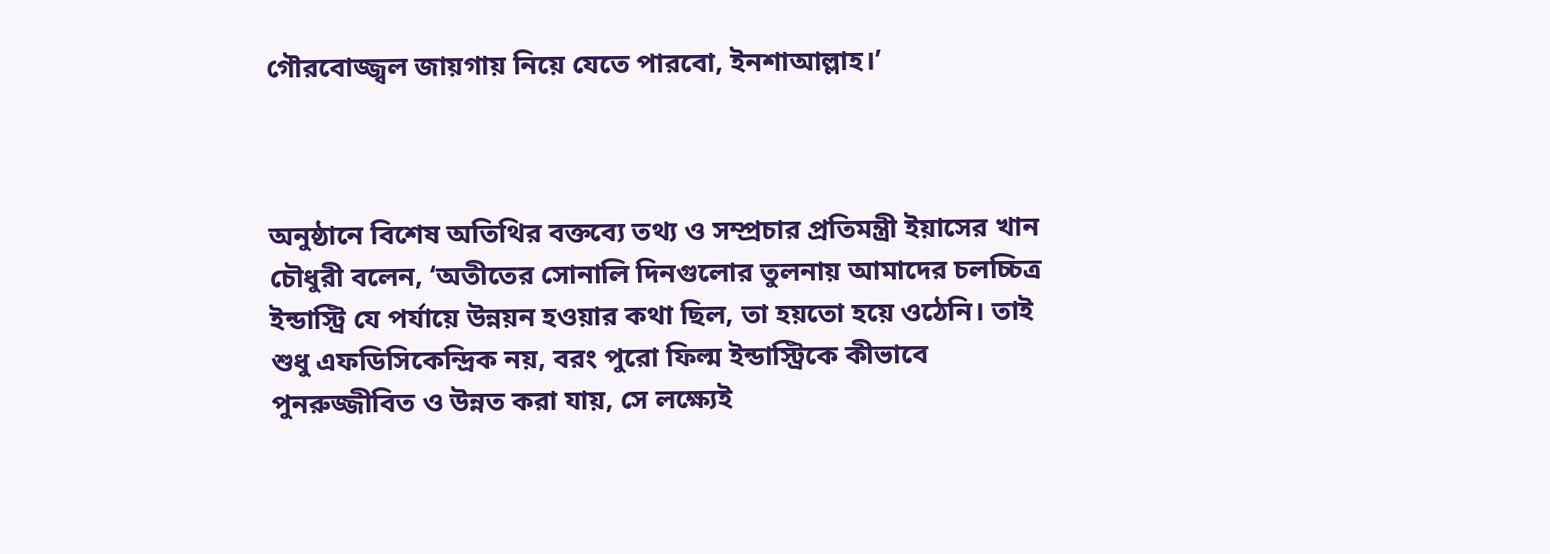গৌরবোজ্জ্বল জায়গায় নিয়ে যেতে পারবো, ইনশাআল্লাহ।’



অনুষ্ঠানে বিশেষ অতিথির বক্তব্যে তথ্য ও সম্প্রচার প্রতিমন্ত্রী ইয়াসের খান চৌধুরী বলেন, ‘অতীতের সোনালি দিনগুলোর তুলনায় আমাদের চলচ্চিত্র ইন্ডাস্ট্রি যে পর্যায়ে উন্নয়ন হওয়ার কথা ছিল, তা হয়তো হয়ে ওঠেনি। তাই শুধু এফডিসিকেন্দ্রিক নয়, বরং পুরো ফিল্ম ইন্ডাস্ট্রিকে কীভাবে পুনরুজ্জীবিত ও উন্নত করা যায়, সে লক্ষ্যেই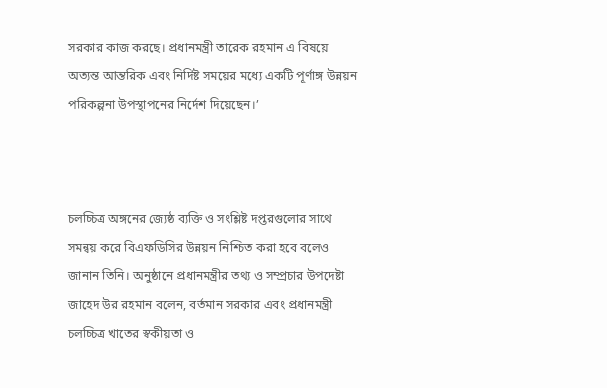সরকার কাজ করছে। প্রধানমন্ত্রী তারেক রহমান এ বিষয়ে অত্যন্ত আন্তরিক এবং নির্দিষ্ট সময়ের মধ্যে একটি পূর্ণাঙ্গ উন্নয়ন পরিকল্পনা উপস্থাপনের নির্দেশ দিয়েছেন।’



চলচ্চিত্র অঙ্গনের জ্যেষ্ঠ ব্যক্তি ও সংশ্লিষ্ট দপ্তরগুলোর সাথে সমন্বয় করে বিএফডিসির উন্নয়ন নিশ্চিত করা হবে বলেও জানান তিনি। অনুষ্ঠানে প্রধানমন্ত্রীর তথ্য ও সম্প্রচার উপদেষ্টা জাহেদ উর রহমান বলেন, বর্তমান সরকার এবং প্রধানমন্ত্রী চলচ্চিত্র খাতের স্বকীয়তা ও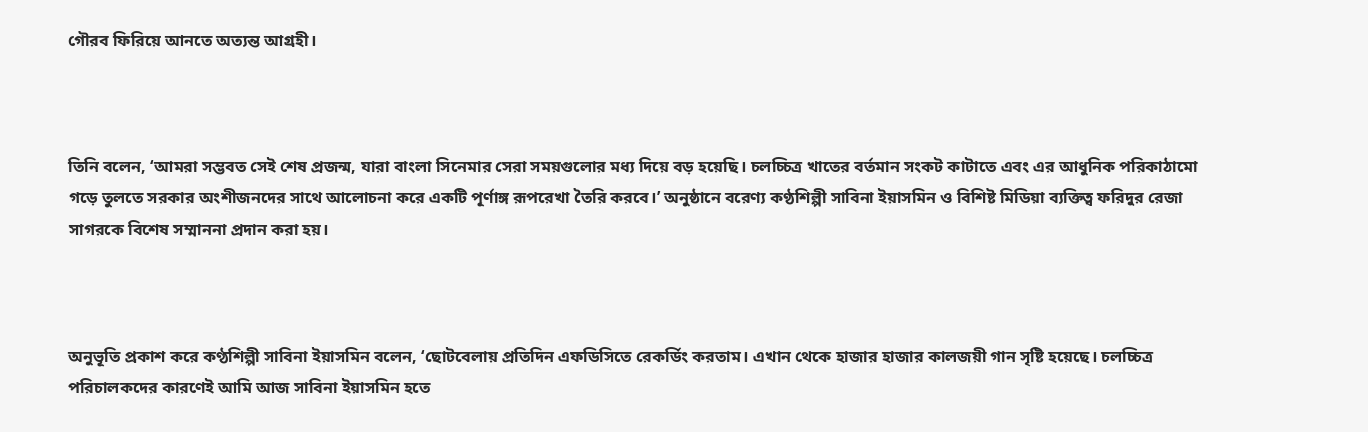গৌরব ফিরিয়ে আনতে অত্যন্ত আগ্রহী।



তিনি বলেন, ‘আমরা সম্ভবত সেই শেষ প্রজন্ম, যারা বাংলা সিনেমার সেরা সময়গুলোর মধ্য দিয়ে বড় হয়েছি। চলচ্চিত্র খাতের বর্তমান সংকট কাটাতে এবং এর আধুনিক পরিকাঠামো গড়ে তুলতে সরকার অংশীজনদের সাথে আলোচনা করে একটি পূর্ণাঙ্গ রূপরেখা তৈরি করবে।’ অনুষ্ঠানে বরেণ্য কণ্ঠশিল্পী সাবিনা ইয়াসমিন ও বিশিষ্ট মিডিয়া ব্যক্তিত্ব ফরিদুর রেজা সাগরকে বিশেষ সম্মাননা প্রদান করা হয়।



অনুভূতি প্রকাশ করে কণ্ঠশিল্পী সাবিনা ইয়াসমিন বলেন, ‘ছোটবেলায় প্রতিদিন এফডিসিতে রেকর্ডিং করতাম। এখান থেকে হাজার হাজার কালজয়ী গান সৃষ্টি হয়েছে। চলচ্চিত্র পরিচালকদের কারণেই আমি আজ সাবিনা ইয়াসমিন হতে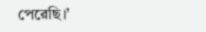পেরেছি।’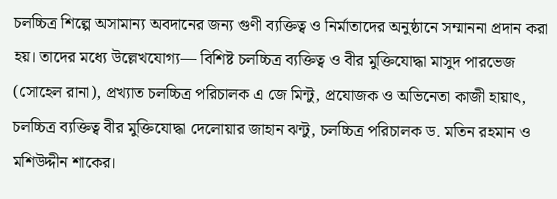চলচ্চিত্র শিল্পে অসামান্য অবদানের জন্য গুণী ব্যক্তিত্ব ও নির্মাতাদের অনুষ্ঠানে সম্মাননা প্রদান করা হয়। তাদের মধ্যে উল্লেখযোগ্য— বিশিষ্ট চলচ্চিত্র ব্যক্তিত্ব ও বীর মুক্তিযোদ্ধা মাসুদ পারভেজ (সোহেল রানা), প্রখ্যাত চলচ্চিত্র পরিচালক এ জে মিন্টু, প্রযোজক ও অভিনেতা কাজী হায়াৎ, চলচ্চিত্র ব্যক্তিত্ব বীর মুক্তিযোদ্ধা দেলোয়ার জাহান ঝন্টু, চলচ্চিত্র পরিচালক ড. মতিন রহমান ও মশিউদ্দীন শাকের।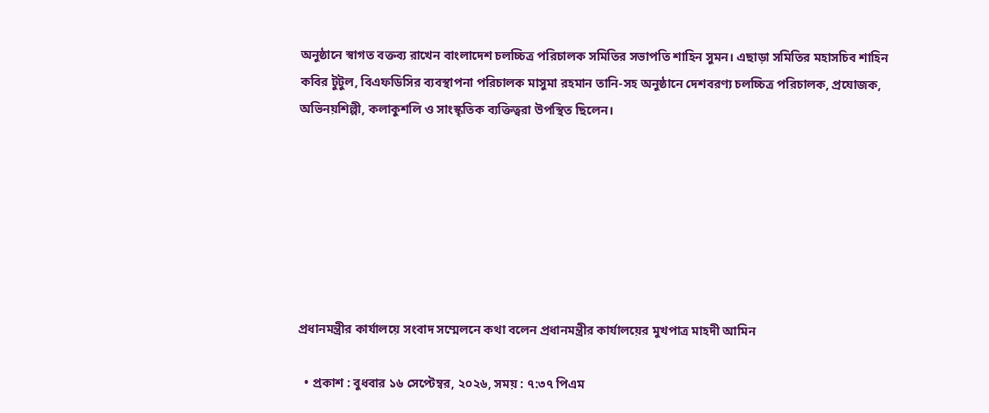অনুষ্ঠানে স্বাগত বক্তব্য রাখেন বাংলাদেশ চলচ্চিত্র পরিচালক সমিতির সভাপতি শাহিন সুমন। এছাড়া সমিতির মহাসচিব শাহিন কবির টুটুল, বিএফডিসির ব্যবস্থাপনা পরিচালক মাসুমা রহমান তানি-সহ অনুষ্ঠানে দেশবরণ্য চলচ্চিত্র পরিচালক, প্রযোজক, অভিনয়শিল্পী, কলাকুশলি ও সাংস্কৃতিক ব্যক্তিত্বরা উপস্থিত ছিলেন।







প্রধানমন্ত্রীর কার্যালয়ে সংবাদ সম্মেলনে কথা বলেন প্রধানমন্ত্রীর কার্যালয়ের মুখপাত্র মাহদী আমিন

  • প্রকাশ : বুধবার ১৬ সেপ্টেম্বর, ২০২৬, সময় : ৭:৩৭ পিএম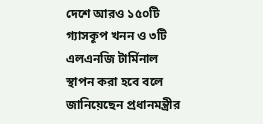দেশে আরও ১৫০টি গ্যাসকূপ খনন ও ৩টি এলএনজি টার্মিনাল স্থাপন করা হবে বলে জানিয়েছেন প্রধানমন্ত্রীর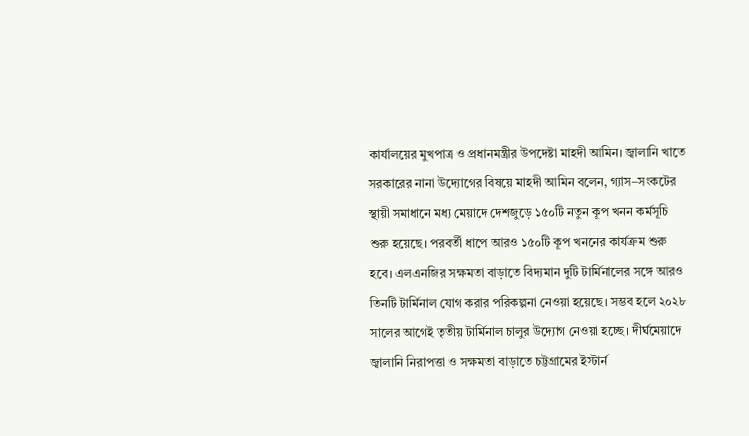কার্যালয়ের মুখপাত্র ও প্রধানমন্ত্রীর উপদেষ্টা মাহদী আমিন। জ্বালানি খাতে সরকারের নানা উদ্যোগের বিষয়ে মাহদী আমিন বলেন, গ্যাস–সংকটের স্থায়ী সমাধানে মধ্য মেয়াদে দেশজুড়ে ১৫০টি নতুন কূপ খনন কর্মসূচি শুরু হয়েছে। পরবর্তী ধাপে আরও ১৫০টি কূপ খননের কার্যক্রম শুরু হবে। এলএনজির সক্ষমতা বাড়াতে বিদ্যমান দুটি টার্মিনালের সঙ্গে আরও তিনটি টার্মিনাল যোগ করার পরিকল্পনা নেওয়া হয়েছে। সম্ভব হলে ২০২৮ সালের আগেই তৃতীয় টার্মিনাল চালুর উদ্যোগ নেওয়া হচ্ছে। দীর্ঘমেয়াদে জ্বালানি নিরাপত্তা ও সক্ষমতা বাড়াতে চট্টগ্রামের ইস্টার্ন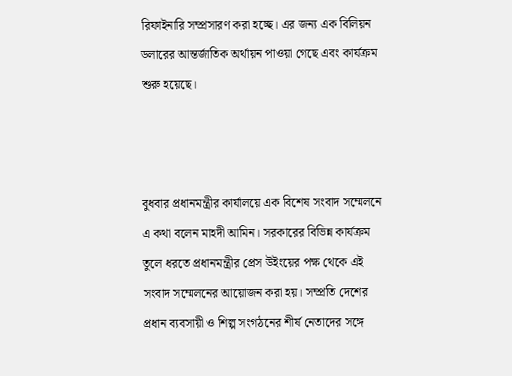রিফাইনারি সম্প্রসারণ করা হচ্ছে। এর জন্য এক বিলিয়ন ডলারের আন্তর্জাতিক অর্থায়ন পাওয়া গেছে এবং কার্যক্রম শুরু হয়েছে।



বুধবার প্রধানমন্ত্রীর কার্যালয়ে এক বিশেষ সংবাদ সম্মেলনে এ কথা বলেন মাহদী আমিন। সরকারের বিভিন্ন কার্যক্রম তুলে ধরতে প্রধানমন্ত্রীর প্রেস উইংয়ের পক্ষ থেকে এই সংবাদ সম্মেলনের আয়োজন করা হয়। সম্প্রতি দেশের প্রধান ব্যবসায়ী ও শিল্প সংগঠনের শীর্ষ নেতাদের সঙ্গে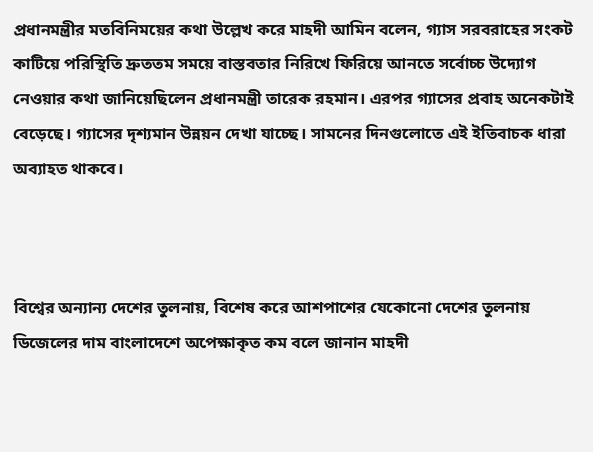প্রধানমন্ত্রীর মতবিনিময়ের কথা উল্লেখ করে মাহদী আমিন বলেন, গ্যাস সরবরাহের সংকট কাটিয়ে পরিস্থিতি দ্রুততম সময়ে বাস্তবতার নিরিখে ফিরিয়ে আনতে সর্বোচ্চ উদ্যোগ নেওয়ার কথা জানিয়েছিলেন প্রধানমন্ত্রী তারেক রহমান। এরপর গ্যাসের প্রবাহ অনেকটাই বেড়েছে। গ্যাসের দৃশ্যমান উন্নয়ন দেখা যাচ্ছে। সামনের দিনগুলোতে এই ইতিবাচক ধারা অব্যাহত থাকবে।



বিশ্বের অন্যান্য দেশের তুলনায়, বিশেষ করে আশপাশের যেকোনো দেশের তুলনায় ডিজেলের দাম বাংলাদেশে অপেক্ষাকৃত কম বলে জানান মাহদী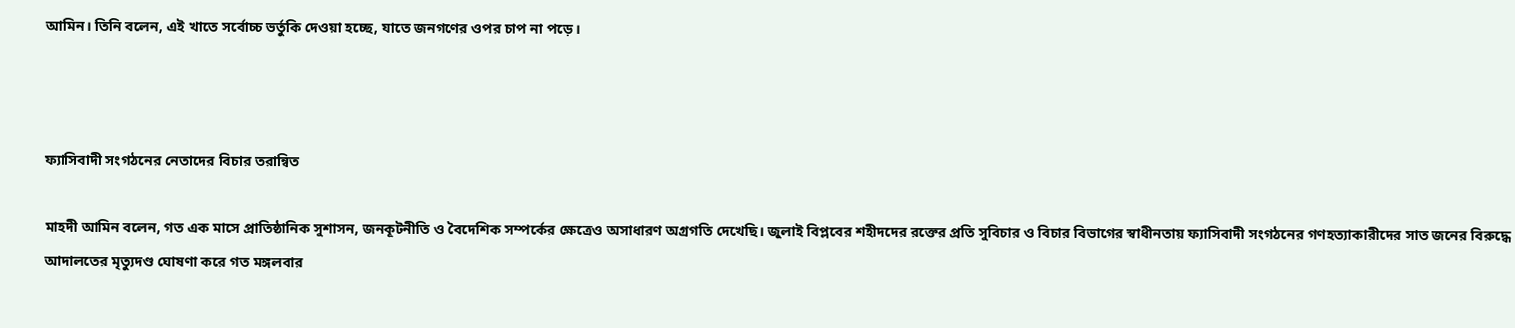আমিন। তিনি বলেন, এই খাতে সর্বোচ্চ ভর্তুকি দেওয়া হচ্ছে, যাতে জনগণের ওপর চাপ না পড়ে।



ফ্যাসিবাদী সংগঠনের নেতাদের বিচার তরান্বিত

মাহদী আমিন বলেন, গত এক মাসে প্রাতিষ্ঠানিক সুশাসন, জনকূটনীতি ও বৈদেশিক সম্পর্কের ক্ষেত্রেও অসাধারণ অগ্রগতি দেখেছি। জুলাই বিপ্লবের শহীদদের রক্তের প্রতি সুবিচার ও বিচার বিভাগের স্বাধীনতায় ফ্যাসিবাদী সংগঠনের গণহত্যাকারীদের সাত জনের বিরুদ্ধে আদালতের মৃত্যুদণ্ড ঘোষণা করে গত মঙ্গলবার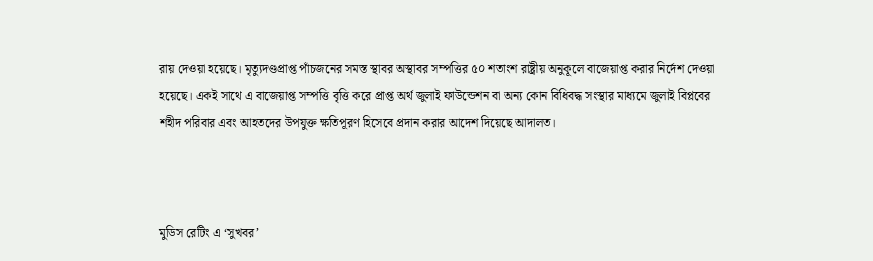রায় দেওয়া হয়েছে। মৃত্যুদণ্ডপ্রাপ্ত পাঁচজনের সমস্ত স্থাবর অস্থাবর সম্পত্তির ৫০ শতাংশ রাষ্ট্রীয় অনুকূলে বাজেয়াপ্ত করার নির্দেশ দেওয়া হয়েছে। একই সাথে এ বাজেয়াপ্ত সম্পত্তি বৃত্তি করে প্রাপ্ত অর্থ জুলাই ফাউন্ডেশন বা অন্য কোন বিধিবদ্ধ সংস্থার মাধ্যমে জুলাই বিপ্লবের শহীদ পরিবার এবং আহতদের উপযুক্ত ক্ষতিপূরণ হিসেবে প্রদান করার আদেশ দিয়েছে আদালত।



মুডিস রেটিং এ ‘সুখবর’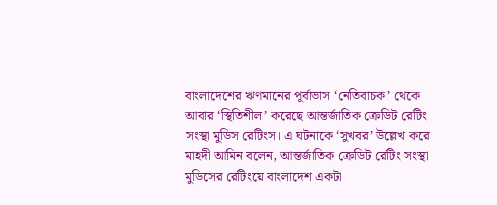বাংলাদেশের ঋণমানের পূর্বাভাস ‘নেতিবাচক’ থেকে আবার ‘স্থিতিশীল’ করেছে আন্তর্জাতিক ক্রেডিট রেটিং সংস্থা মুডিস রেটিংস। এ ঘটনাকে ‘সুখবর’ উল্লেখ করে মাহদী আমিন বলেন, আন্তর্জাতিক ক্রেডিট রেটিং সংস্থা মুডিসের রেটিংয়ে বাংলাদেশ একটা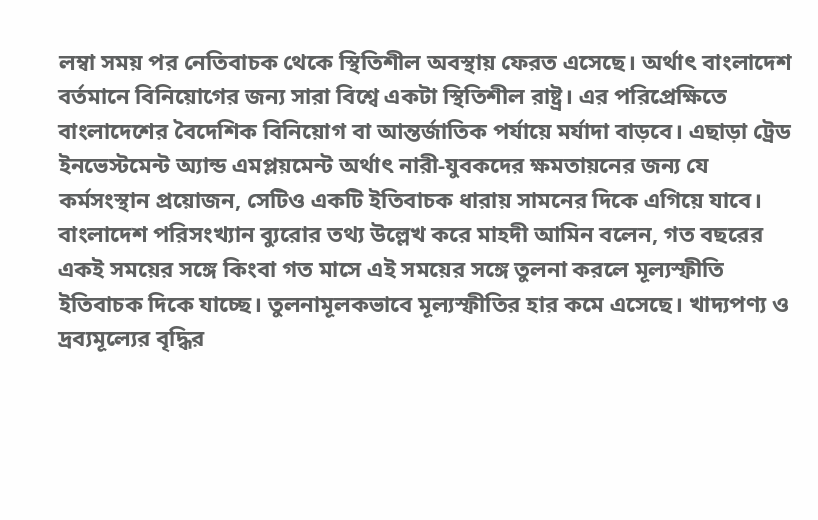লম্বা সময় পর নেতিবাচক থেকে স্থিতিশীল অবস্থায় ফেরত এসেছে। অর্থাৎ বাংলাদেশ বর্তমানে বিনিয়োগের জন্য সারা বিশ্বে একটা স্থিতিশীল রাষ্ট্র। এর পরিপ্রেক্ষিতে বাংলাদেশের বৈদেশিক বিনিয়োগ বা আন্তর্জাতিক পর্যায়ে মর্যাদা বাড়বে। এছাড়া ট্রেড ইনভেস্টমেন্ট অ্যান্ড এমপ্লয়মেন্ট অর্থাৎ নারী-যুবকদের ক্ষমতায়নের জন্য যে কর্মসংস্থান প্রয়োজন, সেটিও একটি ইতিবাচক ধারায় সামনের দিকে এগিয়ে যাবে। বাংলাদেশ পরিসংখ্যান ব্যুরোর তথ্য উল্লেখ করে মাহদী আমিন বলেন, গত বছরের একই সময়ের সঙ্গে কিংবা গত মাসে এই সময়ের সঙ্গে তুলনা করলে মূল্যস্ফীতি ইতিবাচক দিকে যাচ্ছে। তুলনামূলকভাবে মূল্যস্ফীতির হার কমে এসেছে। খাদ্যপণ্য ও দ্রব্যমূল্যের বৃদ্ধির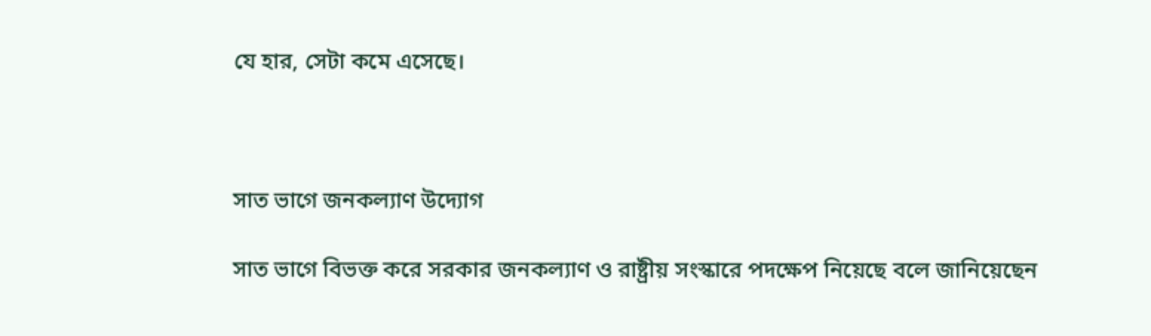যে হার, সেটা কমে এসেছে।



সাত ভাগে জনকল্যাণ উদ্যোগ

সাত ভাগে বিভক্ত করে সরকার জনকল্যাণ ও রাষ্ট্রীয় সংস্কারে পদক্ষেপ নিয়েছে বলে জানিয়েছেন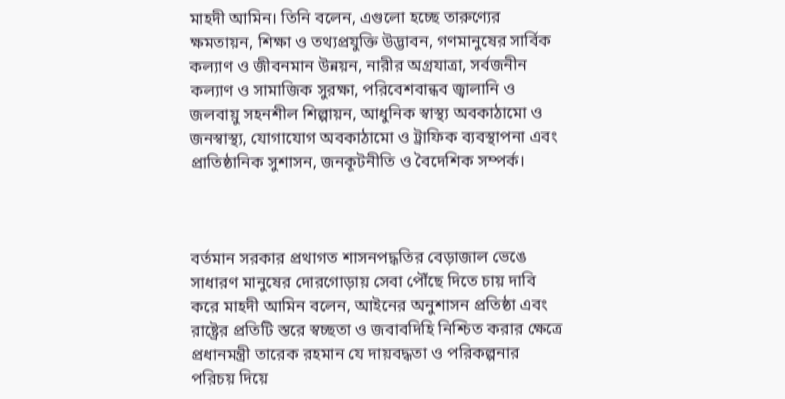মাহদী আমিন। তিনি বলেন, এগুলো হচ্ছে তারুণ্যের ক্ষমতায়ন, শিক্ষা ও তথ্যপ্রযুক্তি উদ্ভাবন, গণমানুষের সার্বিক কল্যাণ ও জীবনমান উন্নয়ন, নারীর অগ্রযাত্রা, সর্বজনীন কল্যাণ ও সামাজিক সুরক্ষা, পরিবেশবান্ধব জ্বালানি ও জলবায়ু সহনশীল শিল্পায়ন, আধুনিক স্বাস্থ্য অবকাঠামো ও জনস্বাস্থ্য, যোগাযোগ অবকাঠামো ও ট্রাফিক ব্যবস্থাপনা এবং প্রাতিষ্ঠানিক সুশাসন, জনকূটনীতি ও বৈদেশিক সম্পর্ক।



বর্তমান সরকার প্রথাগত শাসনপদ্ধতির বেড়াজাল ভেঙে সাধারণ মানুষের দোরগোড়ায় সেবা পৌঁছে দিতে চায় দাবি করে মাহদী আমিন বলেন, আইনের অনুশাসন প্রতিষ্ঠা এবং রাষ্ট্রের প্রতিটি স্তরে স্বচ্ছতা ও জবাবদিহি নিশ্চিত করার ক্ষেত্রে প্রধানমন্ত্রী তারেক রহমান যে দায়বদ্ধতা ও পরিকল্পনার পরিচয় দিয়ে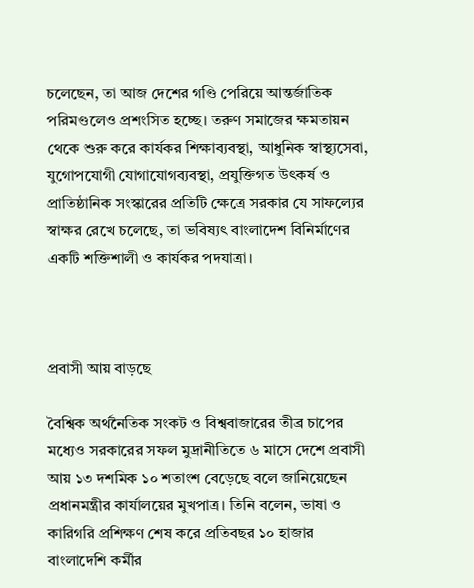চলেছেন, তা আজ দেশের গণ্ডি পেরিয়ে আন্তর্জাতিক পরিমণ্ডলেও প্রশংসিত হচ্ছে। তরুণ সমাজের ক্ষমতায়ন থেকে শুরু করে কার্যকর শিক্ষাব্যবস্থা, আধুনিক স্বাস্থ্যসেবা, যুগোপযোগী যোগাযোগব্যবস্থা, প্রযুক্তিগত উৎকর্ষ ও প্রাতিষ্ঠানিক সংস্কারের প্রতিটি ক্ষেত্রে সরকার যে সাফল্যের স্বাক্ষর রেখে চলেছে, তা ভবিষ্যৎ বাংলাদেশ বিনির্মাণের একটি শক্তিশালী ও কার্যকর পদযাত্রা।



প্রবাসী আয় বাড়ছে

বৈশ্বিক অর্থনৈতিক সংকট ও বিশ্ববাজারের তীব্র চাপের মধ্যেও সরকারের সফল মুদ্রানীতিতে ৬ মাসে দেশে প্রবাসী আয় ১৩ দশমিক ১০ শতাংশ বেড়েছে বলে জানিয়েছেন প্রধানমন্ত্রীর কার্যালয়ের মুখপাত্র। তিনি বলেন, ভাষা ও কারিগরি প্রশিক্ষণ শেষ করে প্রতিবছর ১০ হাজার বাংলাদেশি কর্মীর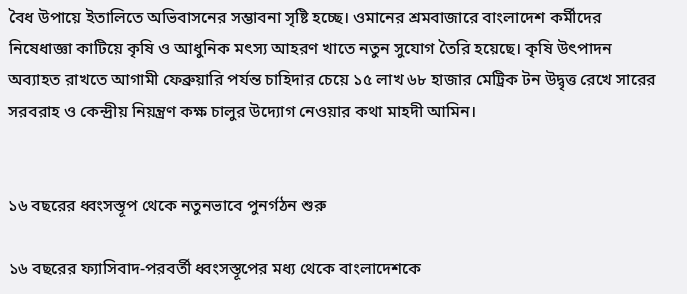বৈধ উপায়ে ইতালিতে অভিবাসনের সম্ভাবনা সৃষ্টি হচ্ছে। ওমানের শ্রমবাজারে বাংলাদেশ কর্মীদের নিষেধাজ্ঞা কাটিয়ে কৃষি ও আধুনিক মৎস্য আহরণ খাতে নতুন সুযোগ তৈরি হয়েছে। কৃষি উৎপাদন অব্যাহত রাখতে আগামী ফেব্রুয়ারি পর্যন্ত চাহিদার চেয়ে ১৫ লাখ ৬৮ হাজার মেট্রিক টন উদ্বৃত্ত রেখে সারের সরবরাহ ও কেন্দ্রীয় নিয়ন্ত্রণ কক্ষ চালুর উদ্যোগ নেওয়ার কথা মাহদী আমিন।


১৬ বছরের ধ্বংসস্তূপ থেকে নতুনভাবে পুনর্গঠন শুরু

১৬ বছরের ফ্যাসিবাদ-পরবর্তী ধ্বংসস্তূপের মধ্য থেকে বাংলাদেশকে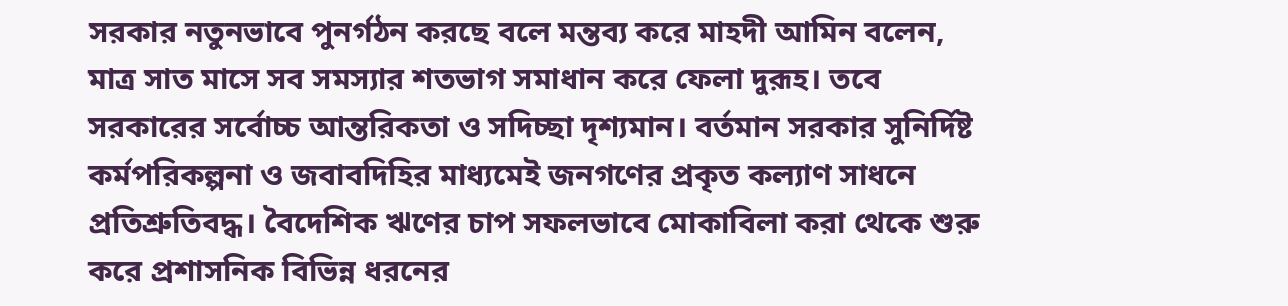সরকার নতুনভাবে পুনর্গঠন করছে বলে মন্তব্য করে মাহদী আমিন বলেন, মাত্র সাত মাসে সব সমস্যার শতভাগ সমাধান করে ফেলা দুরূহ। তবে সরকারের সর্বোচ্চ আন্তরিকতা ও সদিচ্ছা দৃশ্যমান। বর্তমান সরকার সুনির্দিষ্ট কর্মপরিকল্পনা ও জবাবদিহির মাধ্যমেই জনগণের প্রকৃত কল্যাণ সাধনে প্রতিশ্রুতিবদ্ধ। বৈদেশিক ঋণের চাপ সফলভাবে মোকাবিলা করা থেকে শুরু করে প্রশাসনিক বিভিন্ন ধরনের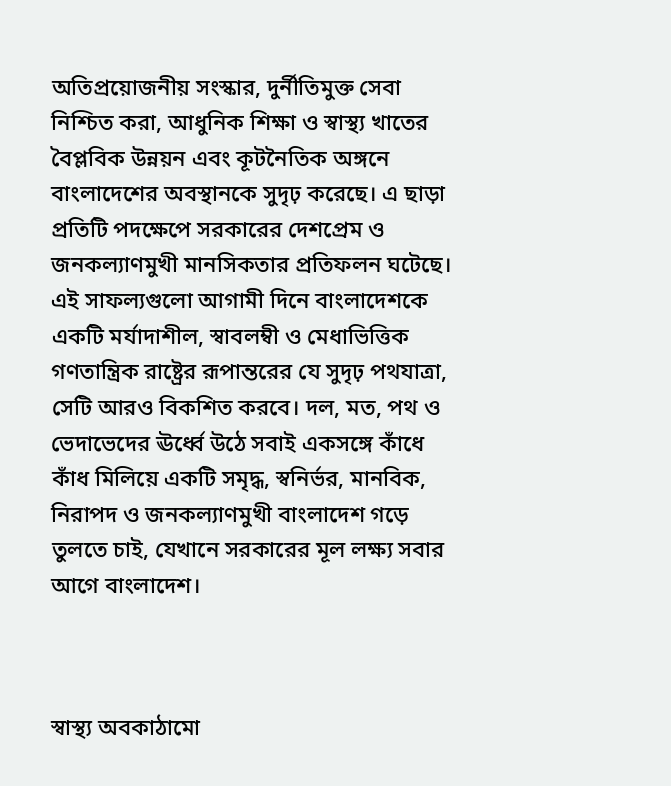অতিপ্রয়োজনীয় সংস্কার, দুর্নীতিমুক্ত সেবা নিশ্চিত করা, আধুনিক শিক্ষা ও স্বাস্থ্য খাতের বৈপ্লবিক উন্নয়ন এবং কূটনৈতিক অঙ্গনে বাংলাদেশের অবস্থানকে সুদৃঢ় করেছে। এ ছাড়া প্রতিটি পদক্ষেপে সরকারের দেশপ্রেম ও জনকল্যাণমুখী মানসিকতার প্রতিফলন ঘটেছে। এই সাফল্যগুলো আগামী দিনে বাংলাদেশকে একটি মর্যাদাশীল, স্বাবলম্বী ও মেধাভিত্তিক গণতান্ত্রিক রাষ্ট্রের রূপান্তরের যে সুদৃঢ় পথযাত্রা, সেটি আরও বিকশিত করবে। দল, মত, পথ ও ভেদাভেদের ঊর্ধ্বে উঠে সবাই একসঙ্গে কাঁধে কাঁধ মিলিয়ে একটি সমৃদ্ধ, স্বনির্ভর, মানবিক, নিরাপদ ও জনকল্যাণমুখী বাংলাদেশ গড়ে তুলতে চাই, যেখানে সরকারের মূল লক্ষ্য সবার আগে বাংলাদেশ।



স্বাস্থ্য অবকাঠামো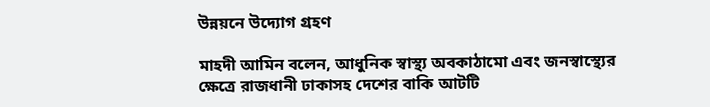উন্নয়নে উদ্যোগ গ্রহণ

মাহদী আমিন বলেন, আধুনিক স্বাস্থ্য অবকাঠামো এবং জনস্বাস্থ্যের ক্ষেত্রে রাজধানী ঢাকাসহ দেশের বাকি আটটি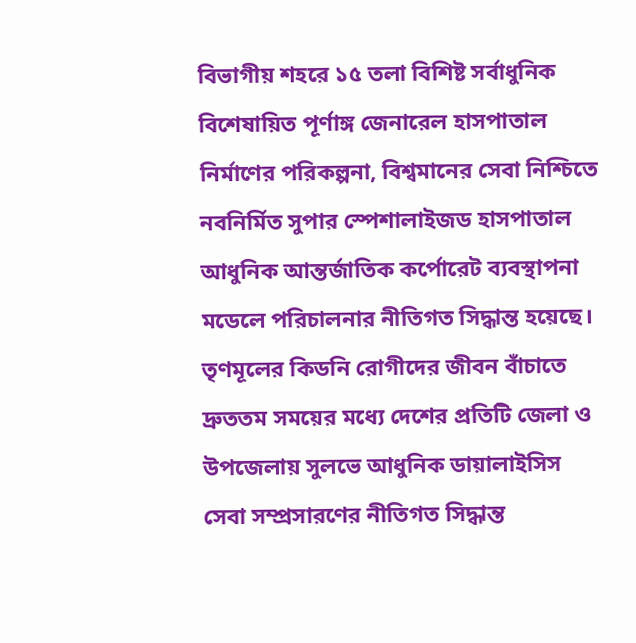বিভাগীয় শহরে ১৫ তলা বিশিষ্ট সর্বাধুনিক বিশেষায়িত পূর্ণাঙ্গ জেনারেল হাসপাতাল নির্মাণের পরিকল্পনা, বিশ্বমানের সেবা নিশ্চিতে নবনির্মিত সুপার স্পেশালাইজড হাসপাতাল আধুনিক আন্তর্জাতিক কর্পোরেট ব্যবস্থাপনা মডেলে পরিচালনার নীতিগত সিদ্ধান্ত হয়েছে। তৃণমূলের কিডনি রোগীদের জীবন বাঁচাতে দ্রুততম সময়ের মধ্যে দেশের প্রতিটি জেলা ও উপজেলায় সুলভে আধুনিক ডায়ালাইসিস সেবা সম্প্রসারণের নীতিগত সিদ্ধান্ত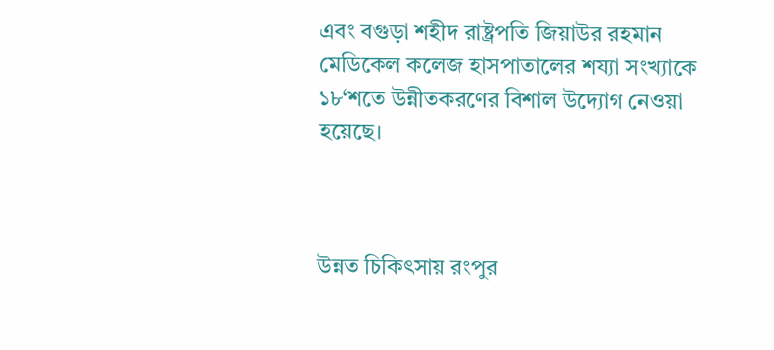এবং বগুড়া শহীদ রাষ্ট্রপতি জিয়াউর রহমান মেডিকেল কলেজ হাসপাতালের শয্যা সংখ্যাকে ১৮‘শতে উন্নীতকরণের বিশাল উদ্যোগ নেওয়া হয়েছে।



উন্নত চিকিৎসায় রংপুর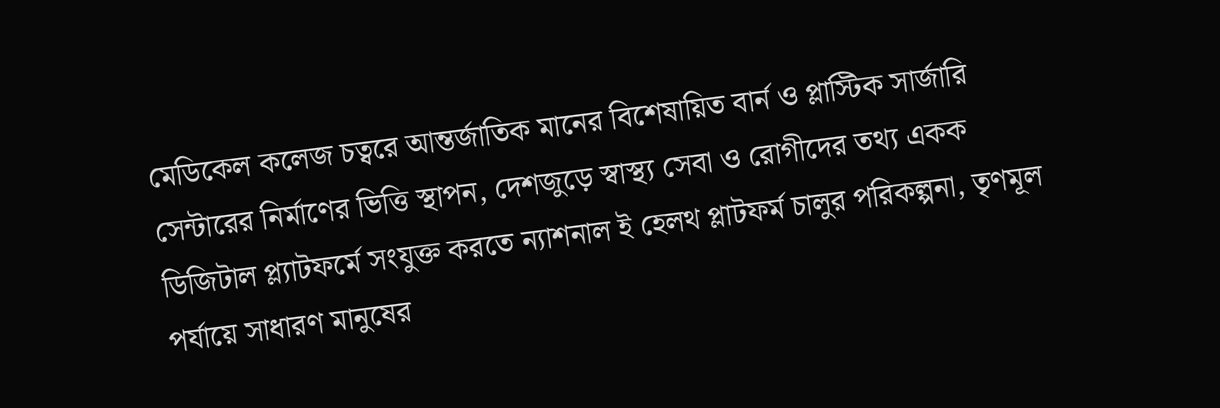মেডিকেল কলেজ চত্বরে আন্তর্জাতিক মানের বিশেষায়িত বার্ন ও প্লাস্টিক সার্জারি সেন্টারের নির্মাণের ভিত্তি স্থাপন, দেশজুড়ে স্বাস্থ্য সেবা ও রোগীদের তথ্য একক ডিজিটাল প্ল্যাটফর্মে সংযুক্ত করতে ন্যাশনাল ই হেলথ প্লাটফর্ম চালুর পরিকল্পনা, তৃণমূল পর্যায়ে সাধারণ মানুষের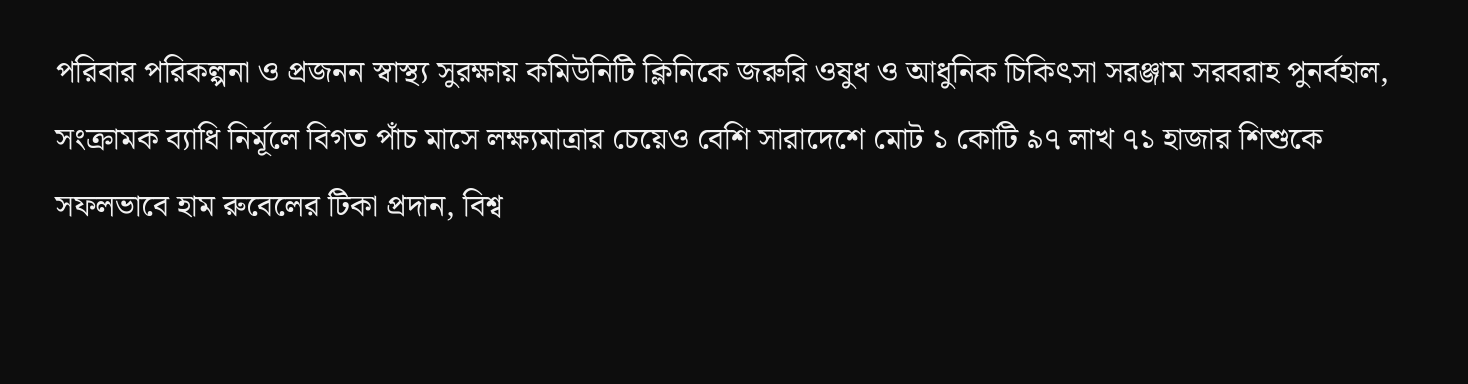পরিবার পরিকল্পনা ও প্রজনন স্বাস্থ্য সুরক্ষায় কমিউনিটি ক্লিনিকে জরুরি ওষুধ ও আধুনিক চিকিৎসা সরঞ্জাম সরবরাহ পুনর্বহাল, সংক্রামক ব্যাধি নির্মূলে বিগত পাঁচ মাসে লক্ষ্যমাত্রার চেয়েও বেশি সারাদেশে মোট ১ কোটি ৯৭ লাখ ৭১ হাজার শিশুকে সফলভাবে হাম রুবেলের টিকা প্রদান, বিশ্ব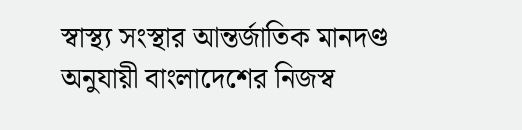স্বাস্থ্য সংস্থার আন্তর্জাতিক মানদণ্ড অনুযায়ী বাংলাদেশের নিজস্ব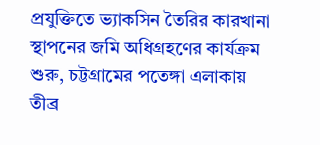প্রযুক্তিতে ভ্যাকসিন তৈরির কারখানা স্থাপনের জমি অধিগ্রহণের কার্যক্রম শুরু, চট্টগ্রামের পতেঙ্গা এলাকায় তীব্র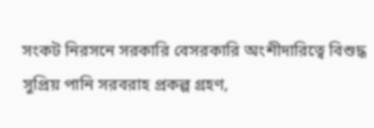সংকট নিরসনে সরকারি বেসরকারি অংশীদারিত্বে বিশুদ্ধ সুপ্রিয় পানি সরবরাহ প্রকল্প গ্রহণ,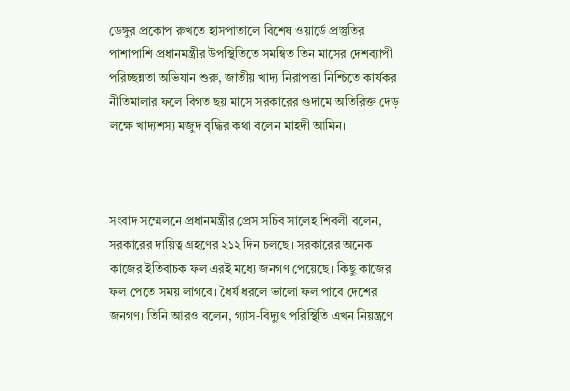ডেঙ্গুর প্রকোপ রুখতে হাসপাতালে বিশেষ ওয়ার্ডে প্রস্তুতির পাশাপাশি প্রধানমন্ত্রীর উপস্থিতিতে সমন্বিত তিন মাসের দেশব্যাপী পরিচ্ছন্নতা অভিযান শুরু, জাতীয় খাদ্য নিরাপত্তা নিশ্চিতে কার্যকর নীতিমালার ফলে বিগত ছয় মাসে সরকারের গুদামে অতিরিক্ত দেড় লক্ষে খাদ্যশস্য মজুদ বৃদ্ধির কথা বলেন মাহদী আমিন।



সংবাদ সম্মেলনে প্রধানমন্ত্রীর প্রেস সচিব সালেহ শিবলী বলেন, সরকারের দায়িত্ব গ্রহণের ২১২ দিন চলছে। সরকারের অনেক কাজের ইতিবাচক ফল এরই মধ্যে জনগণ পেয়েছে। কিছু কাজের ফল পেতে সময় লাগবে। ধৈর্য ধরলে ভালো ফল পাবে দেশের জনগণ। তিনি আরও বলেন, গ্যাস-বিদ্যুৎ পরিস্থিতি এখন নিয়ন্ত্রণে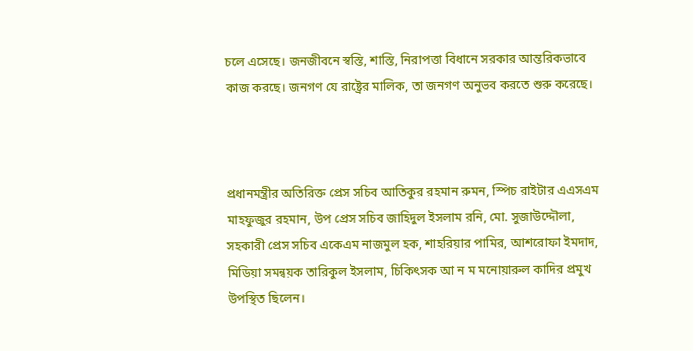চলে এসেছে। জনজীবনে স্বস্তি, শাস্তি, নিরাপত্তা বিধানে সরকার আন্তরিকভাবে কাজ করছে। জনগণ যে রাষ্ট্রের মালিক, তা জনগণ অনুভব করতে শুরু করেছে।



প্রধানমন্ত্রীর অতিরিক্ত প্রেস সচিব আতিকুর রহমান রুমন, স্পিচ রাইটার এএসএম মাহফুজুর রহমান, উপ প্রেস সচিব জাহিদুল ইসলাম রনি, মো. সুজাউদ্দৌলা, সহকারী প্রেস সচিব একেএম নাজমুল হক, শাহরিয়ার পামির, আশরোফা ইমদাদ, মিডিয়া সমন্বয়ক তারিকুল ইসলাম, চিকিৎসক আ ন ম মনোয়ারুল কাদির প্রমুখ উপস্থিত ছিলেন।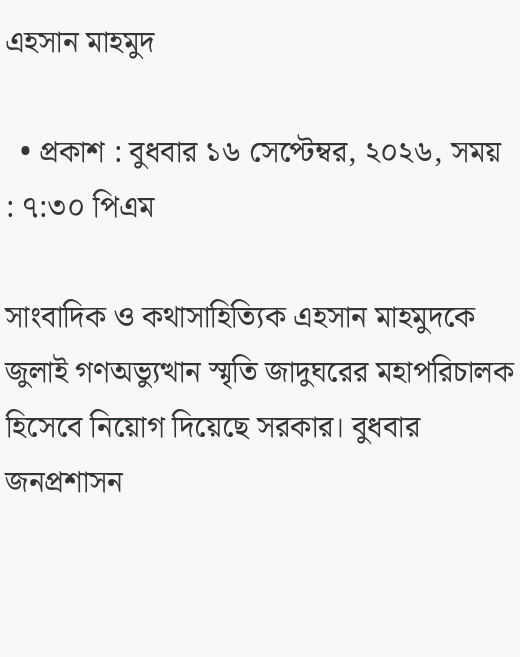এহসান মাহমুদ

  • প্রকাশ : বুধবার ১৬ সেপ্টেম্বর, ২০২৬, সময় : ৭:৩০ পিএম

সাংবাদিক ও কথাসাহিত্যিক এহসান মাহমুদকে জুলাই গণঅভ্যুত্থান স্মৃতি জাদুঘরের মহাপরিচালক হিসেবে নিয়োগ দিয়েছে সরকার। বুধবার জনপ্রশাসন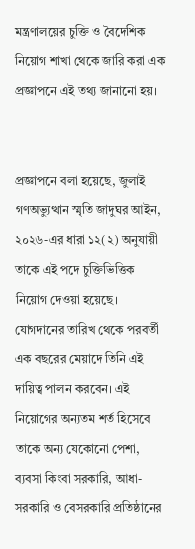মন্ত্রণালয়ের চুক্তি ও বৈদেশিক নিয়োগ শাখা থেকে জারি করা এক প্রজ্ঞাপনে এই তথ্য জানানো হয়।


প্রজ্ঞাপনে বলা হয়েছে, জুলাই গণঅভ্যুত্থান স্মৃতি জাদুঘর আইন, ২০২৬-এর ধারা ১২(২) অনুযায়ী তাকে এই পদে চুক্তিভিত্তিক নিয়োগ দেওয়া হয়েছে। যোগদানের তারিখ থেকে পরবর্তী এক বছরের মেয়াদে তিনি এই দায়িত্ব পালন করবেন। এই নিয়োগের অন্যতম শর্ত হিসেবে তাকে অন্য যেকোনো পেশা, ব্যবসা কিংবা সরকারি, আধা-সরকারি ও বেসরকারি প্রতিষ্ঠানের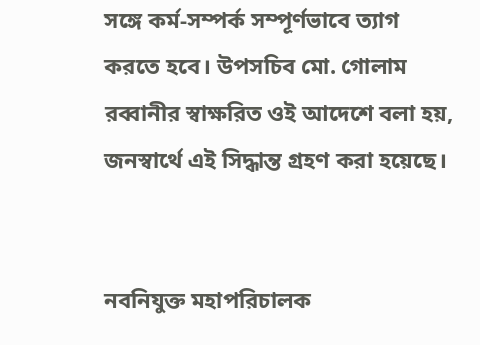সঙ্গে কর্ম-সম্পর্ক সম্পূর্ণভাবে ত্যাগ করতে হবে। উপসচিব মো. গোলাম রব্বানীর স্বাক্ষরিত ওই আদেশে বলা হয়, জনস্বার্থে এই সিদ্ধান্ত গ্রহণ করা হয়েছে।


নবনিযুক্ত মহাপরিচালক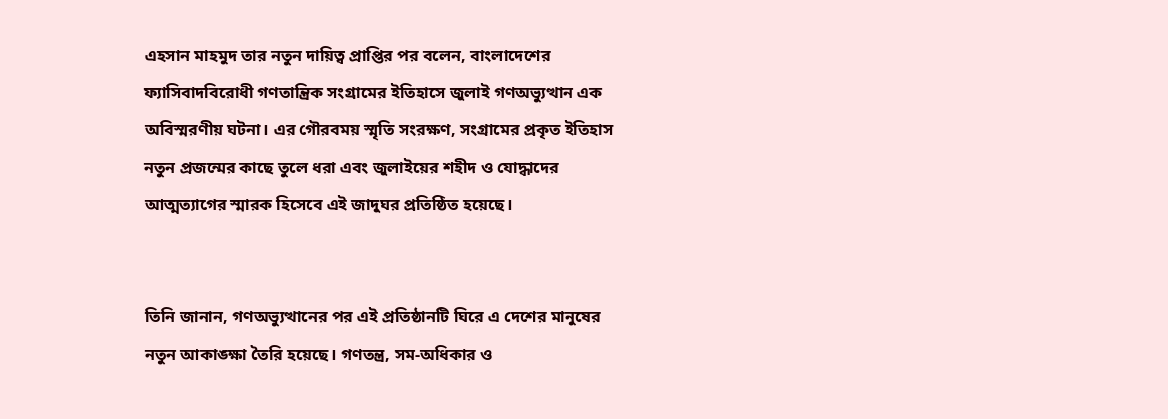এহসান মাহমুদ তার নতুন দায়িত্ব প্রাপ্তির পর বলেন, বাংলাদেশের ফ্যাসিবাদবিরোধী গণতান্ত্রিক সংগ্রামের ইতিহাসে জুলাই গণঅভ্যুত্থান এক অবিস্মরণীয় ঘটনা। এর গৌরবময় স্মৃতি সংরক্ষণ, সংগ্রামের প্রকৃত ইতিহাস নতুন প্রজন্মের কাছে তুলে ধরা এবং জুলাইয়ের শহীদ ও যোদ্ধাদের আত্মত্যাগের স্মারক হিসেবে এই জাদুঘর প্রতিষ্ঠিত হয়েছে।


তিনি জানান, গণঅভ্যুত্থানের পর এই প্রতিষ্ঠানটি ঘিরে এ দেশের মানুষের নতুন আকাঙ্ক্ষা তৈরি হয়েছে। গণতন্ত্র, সম-অধিকার ও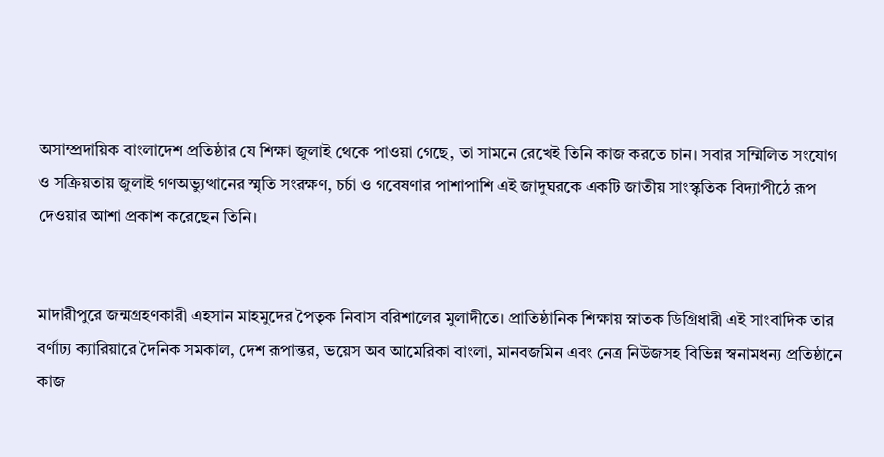অসাম্প্রদায়িক বাংলাদেশ প্রতিষ্ঠার যে শিক্ষা জুলাই থেকে পাওয়া গেছে, তা সামনে রেখেই তিনি কাজ করতে চান। সবার সম্মিলিত সংযোগ ও সক্রিয়তায় জুলাই গণঅভ্যুত্থানের স্মৃতি সংরক্ষণ, চর্চা ও গবেষণার পাশাপাশি এই জাদুঘরকে একটি জাতীয় সাংস্কৃতিক বিদ্যাপীঠে রূপ দেওয়ার আশা প্রকাশ করেছেন তিনি।


মাদারীপুরে জন্মগ্রহণকারী এহসান মাহমুদের পৈতৃক নিবাস বরিশালের মুলাদীতে। প্রাতিষ্ঠানিক শিক্ষায় স্নাতক ডিগ্রিধারী এই সাংবাদিক তার বর্ণাঢ্য ক্যারিয়ারে দৈনিক সমকাল, দেশ রূপান্তর, ভয়েস অব আমেরিকা বাংলা, মানবজমিন এবং নেত্র নিউজসহ বিভিন্ন স্বনামধন্য প্রতিষ্ঠানে কাজ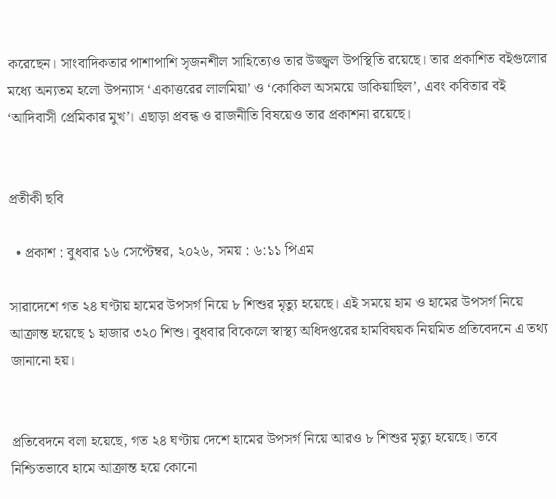করেছেন। সাংবাদিকতার পাশাপাশি সৃজনশীল সাহিত্যেও তার উজ্জ্বল উপস্থিতি রয়েছে। তার প্রকাশিত বইগুলোর মধ্যে অন্যতম হলো উপন্যাস ‘একাত্তরের লালমিয়া’ ও ‘কোকিল অসময়ে ডাকিয়াছিল’, এবং কবিতার বই ‘আদিবাসী প্রেমিকার মুখ’। এছাড়া প্রবন্ধ ও রাজনীতি বিষয়েও তার প্রকাশনা রয়েছে।


প্রতীকী ছবি

  • প্রকাশ : বুধবার ১৬ সেপ্টেম্বর, ২০২৬, সময় : ৬:১১ পিএম

সারাদেশে গত ২৪ ঘণ্টায় হামের উপসর্গ নিয়ে ৮ শিশুর মৃত্যু হয়েছে। এই সময়ে হাম ও হামের উপসর্গ নিয়ে আক্রান্ত হয়েছে ১ হাজার ৩২০ শিশু। বুধবার বিকেলে স্বাস্থ্য অধিদপ্তরের হামবিষয়ক নিয়মিত প্রতিবেদনে এ তথ্য জানানো হয়।


প্রতিবেদনে বলা হয়েছে, গত ২৪ ঘণ্টায় দেশে হামের উপসর্গ নিয়ে আরও ৮ শিশুর মৃত্যু হয়েছে। তবে নিশ্চিতভাবে হামে আক্রান্ত হয়ে কোনো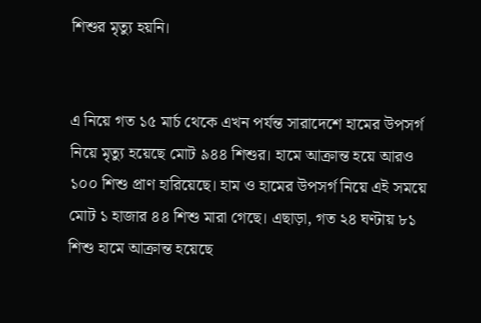শিশুর মৃত্যু হয়নি।


এ নিয়ে গত ১৫ মার্চ থেকে এখন পর্যন্ত সারাদেশে হামের উপসর্গ নিয়ে মৃত্যু হয়েছে মোট ৯৪৪ শিশুর। হামে আক্রান্ত হয়ে আরও ১০০ শিশু প্রাণ হারিয়েছে। হাম ও হামের উপসর্গ নিয়ে এই সময়ে মোট ১ হাজার ৪৪ শিশু মারা গেছে। এছাড়া, গত ২৪ ঘণ্টায় ৮১ শিশু হামে আক্রান্ত হয়েছে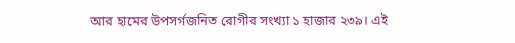আর হামের উপসর্গজনিত রোগীর সংখ্যা ১ হাজার ২৩৯। এই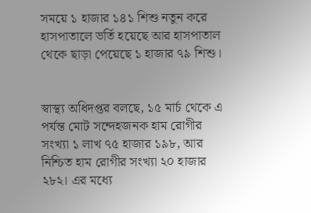সময়ে ১ হাজার ১৪১ শিশু নতুন করে হাসপাতালে ভর্তি হয়েছে আর হাসপাতাল থেকে ছাড়া পেয়েছে ১ হাজার ৭৯ শিশু।


স্বাস্থ্য অধিদপ্তর বলছে, ১৫ মার্চ থেকে এ পর্যন্ত মোট সন্দেহজনক হাম রোগীর সংখ্যা ১ লাখ ৭৫ হাজার ১৯৮, আর নিশ্চিত হাম রোগীর সংখ্যা ২০ হাজার ২৮২। এর মধ্যে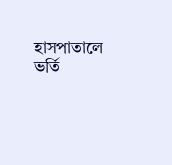হাসপাতালে ভর্তি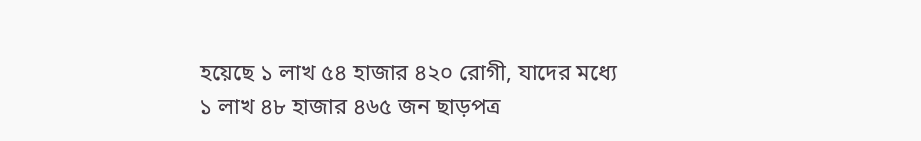হয়েছে ১ লাখ ৫৪ হাজার ৪২০ রোগী, যাদের মধ্যে ১ লাখ ৪৮ হাজার ৪৬৫ জন ছাড়পত্র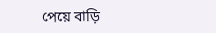পেয়ে বাড়ি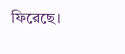ফিরেছে।